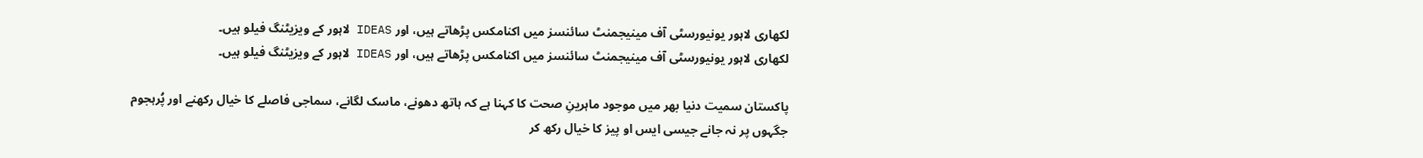لکھاری لاہور یونیورسٹی آف مینیجمنٹ سائنسز میں اکنامکس پڑھاتے ہیں، اور IDEAS لاہور کے ویزیٹنگ فیلو ہیں۔
لکھاری لاہور یونیورسٹی آف مینیجمنٹ سائنسز میں اکنامکس پڑھاتے ہیں، اور IDEAS لاہور کے ویزیٹنگ فیلو ہیں۔

پاکستان سمیت دنیا بھر میں موجود ماہرینِ صحت کا کہنا ہے کہ ہاتھ دھونے، ماسک لگانے، سماجی فاصلے کا خیال رکھنے اور پُرہجوم جگہوں پر نہ جانے جیسی ایس او پیز کا خیال رکھ کر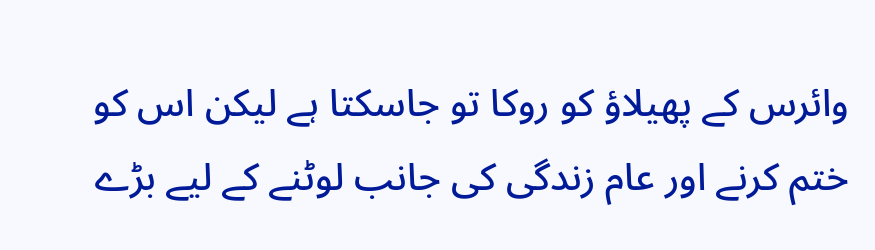وائرس کے پھیلاؤ کو روکا تو جاسکتا ہے لیکن اس کو ختم کرنے اور عام زندگی کی جانب لوٹنے کے لیے بڑے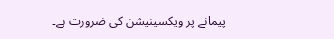پیمانے پر ویکسینیشن کی ضرورت ہے۔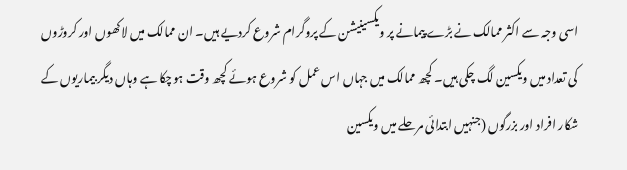اسی وجہ سے اکثر ممالک نے بڑے پیمانے پر ویکسینیشن کے پروگرام شروع کردیے ہیں۔ ان ممالک میں لاکھوں اور کروڑوں کی تعداد میں ویکسین لگ چکی ہیں۔ کچھ ممالک میں جہاں اس عمل کو شروع ہوئے کچھ وقت ہوچکا ہے وہاں دیگر بیماریوں کے شکار افراد اور بزرگوں (جنہیں ابتدائی مرحلے میں ویکسین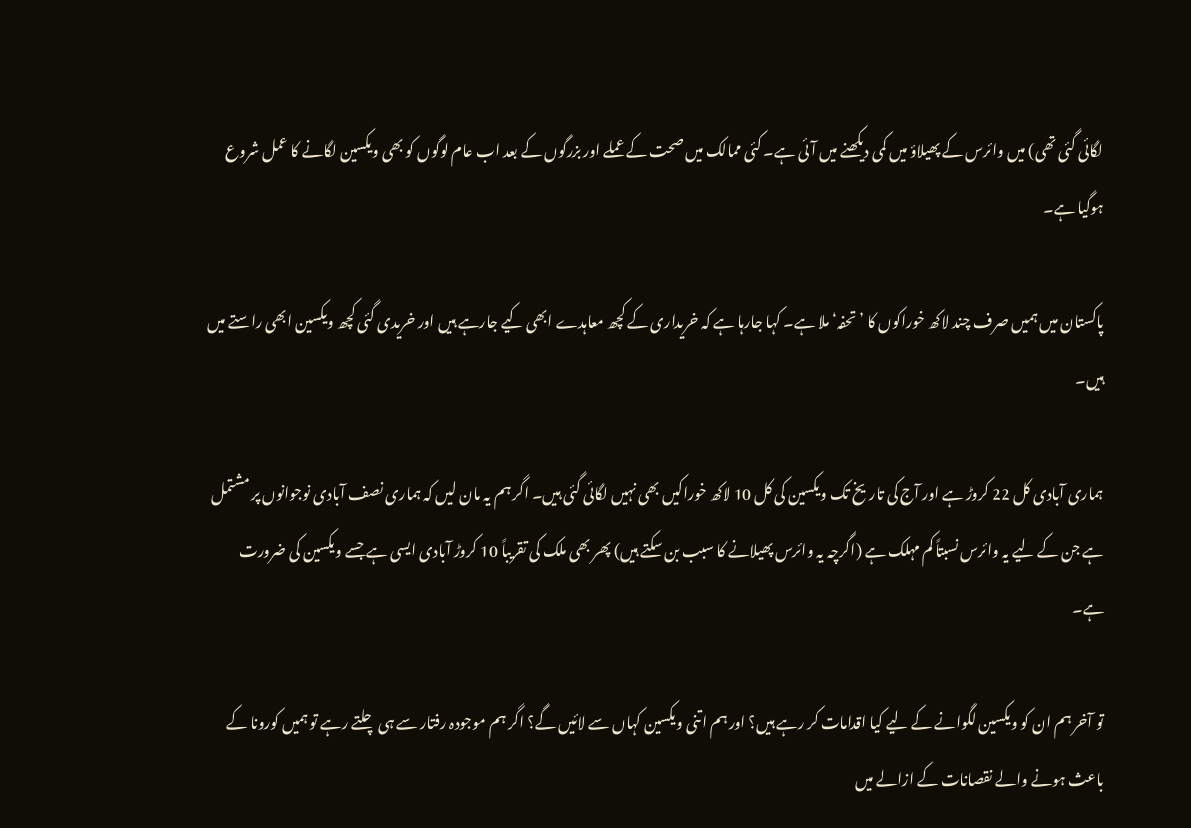لگائی گئی تھی) میں وائرس کے پھیلاؤ میں کمی دیکھنے میں آئی ہے۔ کئی ممالک میں صحت کے عملے اور بزرگوں کے بعد اب عام لوگوں کو بھی ویکسین لگانے کا عمل شروع ہوگیا ہے۔

پاکستان میں ہمیں صرف چند لاکھ خوراکوں کا ’تحفہ‘ ملا ہے۔ کہا جارہا ہے کہ خریداری کے کچھ معاہدے ابھی کیے جارہے ہیں اور خریدی گئی کچھ ویکسین ابھی راستے میں ہیں۔

ہماری آبادی کل 22 کروڑ ہے اور آج کی تاریخ تک ویکسین کی کل 10 لاکھ خوراکیں بھی نہیں لگائی گئی ہیں۔ اگر ہم یہ مان لیں کہ ہماری نصف آبادی نوجوانوں پر مشتمل ہے جن کے لیے یہ وائرس نسبتاً کم مہلک ہے (اگرچہ یہ وائرس پھیلانے کا سبب بن سکتے ہیں) پھر بھی ملک کی تقریباً 10 کروڑ آبادی ایسی ہے جسے ویکسین کی ضرورت ہے۔

تو آخر ہم ان کو ویکسین لگوانے کے لیے کیا اقدامات کر رہے ہیں؟ اور ہم اتنی ویکسین کہاں سے لائیں گے؟ اگر ہم موجودہ رفتار سے ہی چلتے رہے تو ہمیں کورونا کے باعث ہونے والے نقصانات کے ازالے میں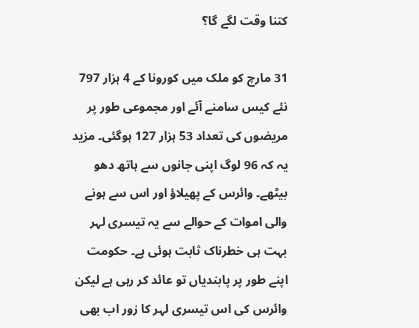کتنا وقت لگے گا؟

31 مارچ کو ملک میں کورونا کے 4 ہزار 797 نئے کیس سامنے آئے اور مجموعی طور پر مریضوں کی تعداد 53 ہزار 127 ہوگئی۔ مزید یہ کہ 96 لوگ اپنی جانوں سے ہاتھ دھو بیٹھے۔ وائرس کے پھیلاؤ اور اس سے ہونے والی اموات کے حوالے سے یہ تیسری لہر بہت ہی خطرناک ثابت ہوئی ہے۔ حکومت اپنے طور پر پابندیاں تو عائد کر رہی ہے لیکن وائرس کی اس تیسری لہر کا زور اب بھی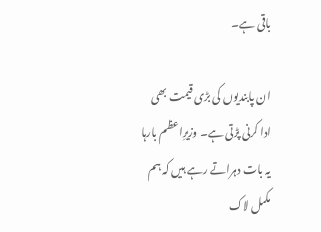باقی ہے۔

ان پابندیوں کی بڑی قیمت بھی ادا کرنی پڑتی ہے۔ وزیرِاعظم بارہا یہ بات دہراتے رہے ہیں کہ ہم مکمل لاک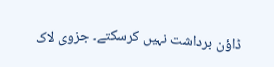ڈاؤن برداشت نہیں کرسکتے۔ جزوی لاک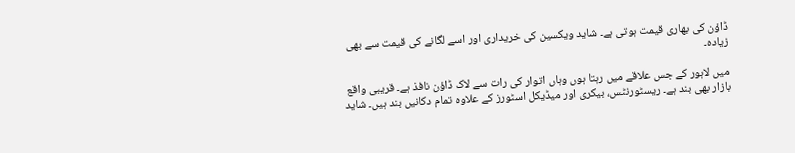ڈاؤن کی بھاری قیمت ہوتی ہے۔ شاید ویکسین کی خریداری اور اسے لگانے کی قیمت سے بھی زیادہ۔

میں لاہور کے جس علاقے میں رہتا ہوں وہاں اتوار کی رات سے لاک ڈاؤن نافذ ہے۔ قریبی واقع بازار بھی بند ہے۔ ریسٹورنٹس، بیکری اور میڈیکل اسٹورز کے علاوہ تمام دکانیں بند ہیں۔ شاید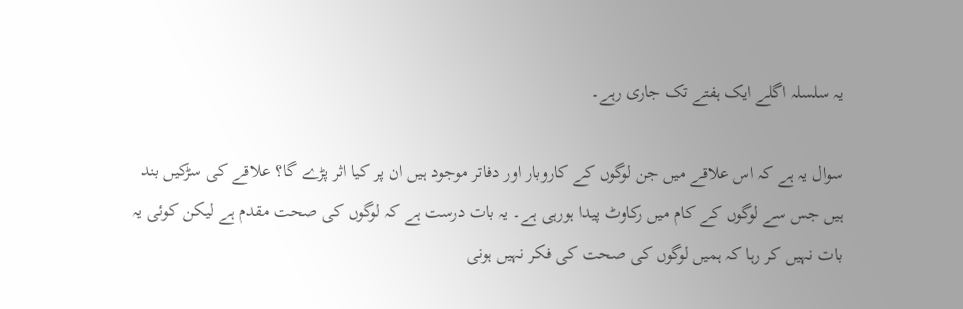یہ سلسلہ اگلے ایک ہفتے تک جاری رہے۔

سوال یہ ہے کہ اس علاقے میں جن لوگوں کے کاروبار اور دفاتر موجود ہیں ان پر کیا اثر پڑے گا؟ علاقے کی سڑکیں بند ہیں جس سے لوگوں کے کام میں رکاوٹ پیدا ہورہی ہے۔ یہ بات درست ہے کہ لوگوں کی صحت مقدم ہے لیکن کوئی یہ بات نہیں کر رہا کہ ہمیں لوگوں کی صحت کی فکر نہیں ہونی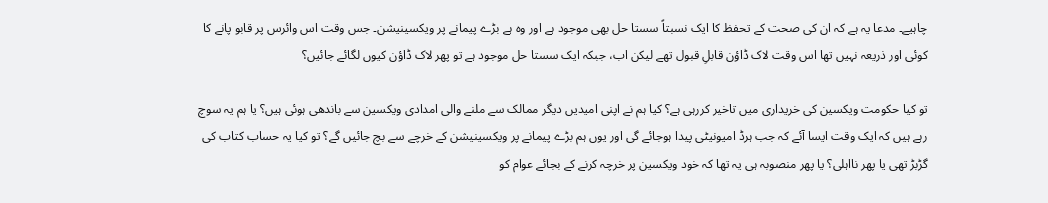چاہیے۔ مدعا یہ ہے کہ ان کی صحت کے تحفظ کا ایک نسبتاً سستا حل بھی موجود ہے اور وہ ہے بڑے پیمانے پر ویکسینیشن۔ جس وقت اس وائرس پر قابو پانے کا کوئی اور ذریعہ نہیں تھا اس وقت لاک ڈاؤن قابلِ قبول تھے لیکن اب، جبکہ ایک سستا حل موجود ہے تو پھر لاک ڈاؤن کیوں لگائے جائیں؟

تو کیا حکومت ویکسین کی خریداری میں تاخیر کررہی ہے؟ کیا ہم نے اپنی امیدیں دیگر ممالک سے ملنے والی امدادی ویکسین سے باندھی ہوئی ہیں؟ یا ہم یہ سوچ رہے ہیں کہ ایک وقت ایسا آئے کہ جب ہرڈ امیونیٹی پیدا ہوجائے گی اور یوں ہم بڑے پیمانے پر ویکسینیشن کے خرچے سے بچ جائیں گے؟ تو کیا یہ حساب کتاب کی گڑبڑ تھی یا پھر نااہلی؟ یا پھر منصوبہ ہی یہ تھا کہ خود ویکسین پر خرچہ کرنے کے بجائے عوام کو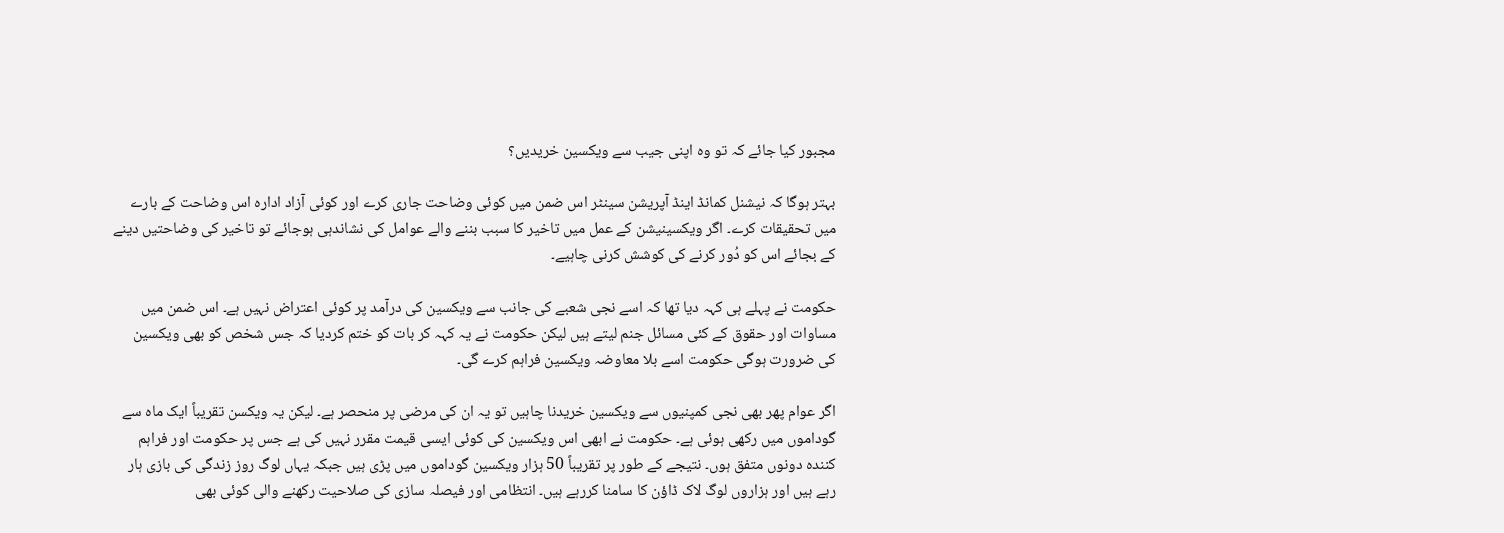مجبور کیا جائے کہ تو وہ اپنی جیب سے ویکسین خریدیں؟

بہتر ہوگا کہ نیشنل کمانڈ اینڈ آپریشن سینٹر اس ضمن میں کوئی وضاحت جاری کرے اور کوئی آزاد ادارہ اس وضاحت کے بارے میں تحقیقات کرے۔ اگر ویکسینیشن کے عمل میں تاخیر کا سبب بننے والے عوامل کی نشاندہی ہوجائے تو تاخیر کی وضاحتیں دینے کے بجائے اس کو دُور کرنے کی کوشش کرنی چاہیے۔

حکومت نے پہلے ہی کہہ دیا تھا کہ اسے نجی شعبے کی جانب سے ویکسین کی درآمد پر کوئی اعتراض نہیں ہے۔ اس ضمن میں مساوات اور حقوق کے کئی مسائل جنم لیتے ہیں لیکن حکومت نے یہ کہہ کر بات کو ختم کردیا کہ جس شخص کو بھی ویکسین کی ضرورت ہوگی حکومت اسے بلا معاوضہ ویکسین فراہم کرے گی۔

اگر عوام پھر بھی نجی کمپنیوں سے ویکسین خریدنا چاہیں تو یہ ان کی مرضی پر منحصر ہے۔ لیکن یہ ویکسن تقریباً ایک ماہ سے گوداموں میں رکھی ہوئی ہے۔ حکومت نے ابھی اس ویکسین کی کوئی ایسی قیمت مقرر نہیں کی ہے جس پر حکومت اور فراہم کنندہ دونوں متفق ہوں۔ نتیجے کے طور پر تقریباً 50 ہزار ویکسین گوداموں میں پڑی ہیں جبکہ یہاں لوگ روز زندگی کی بازی ہار رہے ہیں اور ہزاروں لوگ لاک ڈاؤن کا سامنا کررہے ہیں۔ انتظامی اور فیصلہ سازی کی صلاحیت رکھنے والی کوئی بھی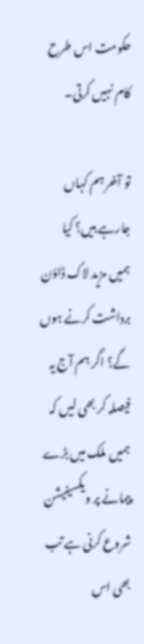حکومت اس طرح کام نہیں کرتی۔

تو آخر ہم کہاں جارہے ہیں؟ کیا ہمیں مزید لاک ڈاؤن برداشت کرنے ہوں گے؟ اگر ہم آج یہ فیصلہ کر بھی لیں کہ ہمیں ملک میں بڑے پیمانے پر ویکسینیشن شروع کرنی ہے تب بھی اس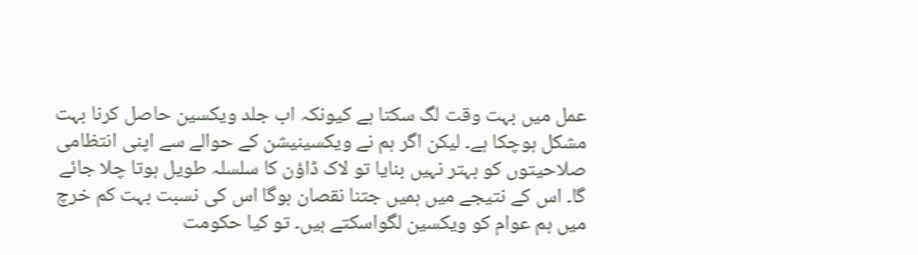عمل میں بہت وقت لگ سکتا ہے کیونکہ اب جلد ویکسین حاصل کرنا بہت مشکل ہوچکا ہے۔ لیکن اگر ہم نے ویکسینیشن کے حوالے سے اپنی انتظامی صلاحیتوں کو بہتر نہیں بنایا تو لاک ڈاؤن کا سلسلہ طویل ہوتا چلا جائے گا۔ اس کے نتیجے میں ہمیں جتنا نقصان ہوگا اس کی نسبت بہت کم خرچ میں ہم عوام کو ویکسین لگواسکتے ہیں۔ تو کیا حکومت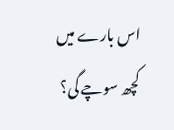اس بارے میں کچھ سوچے گی؟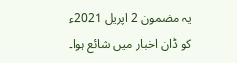یہ مضمون 2 اپریل 2021ء کو ڈان اخبار میں شائع ہوا۔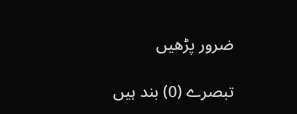ضرور پڑھیں

تبصرے (0) بند ہیں